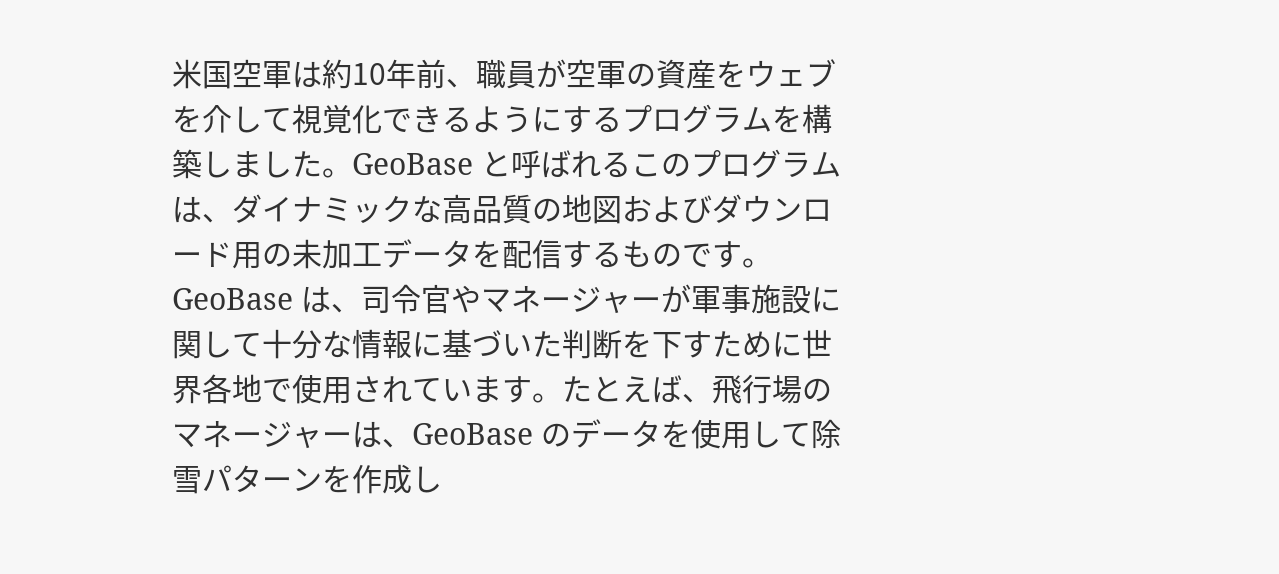米国空軍は約10年前、職員が空軍の資産をウェブを介して視覚化できるようにするプログラムを構築しました。GeoBase と呼ばれるこのプログラムは、ダイナミックな高品質の地図およびダウンロード用の未加工データを配信するものです。GeoBase は、司令官やマネージャーが軍事施設に関して十分な情報に基づいた判断を下すために世界各地で使用されています。たとえば、飛行場のマネージャーは、GeoBase のデータを使用して除雪パターンを作成し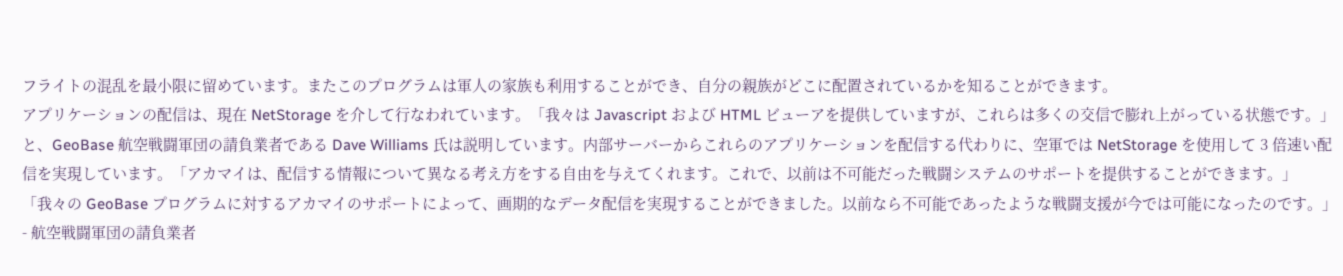フライトの混乱を最小限に留めています。またこのプログラムは軍人の家族も利用することができ、自分の親族がどこに配置されているかを知ることができます。
アプリケーションの配信は、現在 NetStorage を介して行なわれています。「我々は Javascript および HTML ビューアを提供していますが、これらは多くの交信で膨れ上がっている状態です。」と、GeoBase 航空戦闘軍団の請負業者である Dave Williams 氏は説明しています。内部サーバーからこれらのアプリケーションを配信する代わりに、空軍では NetStorage を使用して 3 倍速い配信を実現しています。「アカマイは、配信する情報について異なる考え方をする自由を与えてくれます。これで、以前は不可能だった戦闘システムのサポートを提供することができます。」
「我々の GeoBase プログラムに対するアカマイのサポートによって、画期的なデータ配信を実現することができました。以前なら不可能であったような戦闘支援が今では可能になったのです。」
- 航空戦闘軍団の請負業者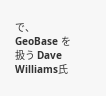で、GeoBase を扱う Dave Williams氏